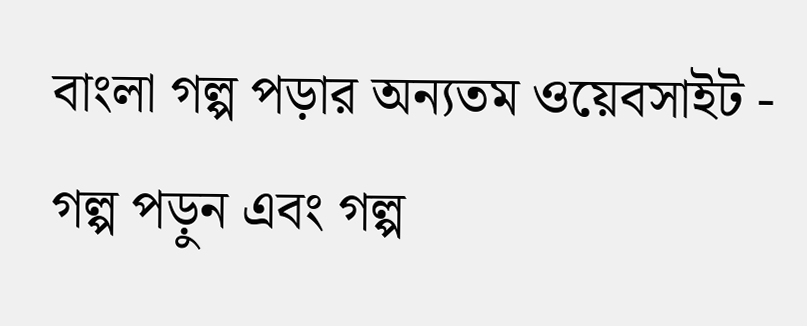বাংলা গল্প পড়ার অন্যতম ওয়েবসাইট - গল্প পড়ুন এবং গল্প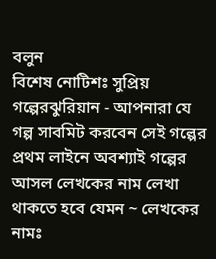বলুন
বিশেষ নোটিশঃ সুপ্রিয় গল্পেরঝুরিয়ান - আপনারা যে গল্প সাবমিট করবেন সেই গল্পের প্রথম লাইনে অবশ্যাই গল্পের আসল লেখকের নাম লেখা থাকতে হবে যেমন ~ লেখকের নামঃ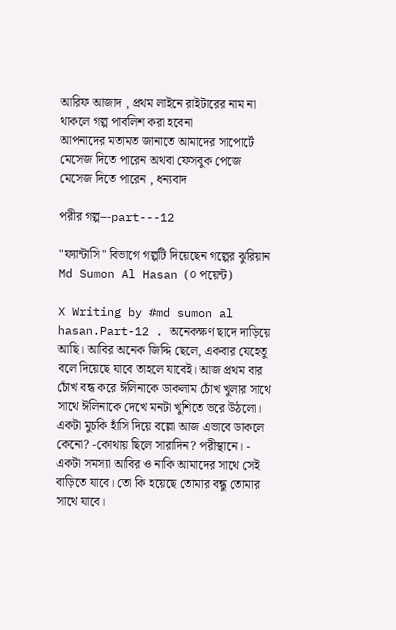আরিফ আজাদ , প্রথম লাইনে রাইটারের নাম না থাকলে গল্প পাবলিশ করা হবেনা
আপনাদের মতামত জানাতে আমাদের সাপোর্টে মেসেজ দিতে পারেন অথবা ফেসবুক পেজে মেসেজ দিতে পারেন , ধন্যবাদ

পরীর গল্প---part---12

"ফ্যান্টাসি" বিভাগে গল্পটি দিয়েছেন গল্পের ঝুরিয়ান Md Sumon Al Hasan (০ পয়েন্ট)

X Writing by #md sumon al hasan.Part-12 . অনেকক্ষণ ছাদে দাড়িয়ে আছি। আবির অনেক জিদ্দি ছেলে, একবার যেহেতু বলে দিয়েছে যাবে তাহলে যাবেই। আজ প্রথম বার চোঁখ বন্ধ করে ঈলিনাকে ডাকলাম চোঁখ খুলার সাথে সাথে ঈলিনাকে দেখে মনটা খুশিতে ভরে উঠলো। একটা মুচকি হাঁসি দিয়ে বল্লো আজ এভাবে ডাকলে কেনো? -কোথায় ছিলে সারাদিন? পরীস্থানে। - একটা সমস্যা আবির ও নাকি আমাদের সাথে সেই বাড়িতে যাবে। তো কি হয়েছে তোমার বন্ধু তোমার সাথে যাবে।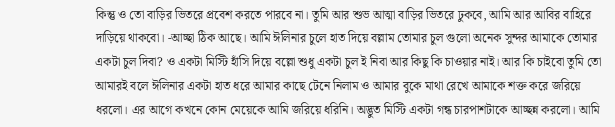কিন্তু ও তো বাড়ির ভিতরে প্রবেশ করতে পারবে না। তুমি আর শুভ আত্মা বাড়ির ভিতরে ঢুকবে, আমি আর আবির বাহিরে দাড়িয়ে থাকবো। -আচ্ছা ঠিক আছে। আমি ঈলিনার চুলে হাত দিয়ে বল্লাম তোমার চুল গুলো অনেক সুন্দর আমাকে তোমার একটা চুল দিবা? ও একটা মিস্টি হাঁসি দিয়ে বল্লো শুধু একটা চুল ই নিবা আর কিছু কি চাওয়ার নাই। আর কি চাইবো তুমি তো আমারই বলে ঈলিনার একটা হাত ধরে আমার কাছে টেনে নিলাম ও আমার বুকে মাথা রেখে আমাকে শক্ত করে জরিয়ে ধরলো। এর আগে কখনে কোন মেয়েকে আমি জরিয়ে ধরিনি। অদ্ভুত মিস্টি একটা গন্ধ চারপাশটাকে আচ্ছন্ন করলো। আমি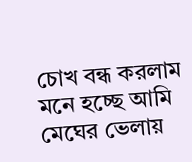চোখ বন্ধ করলাম মনে হচ্ছে আমি মেঘের ভেলায়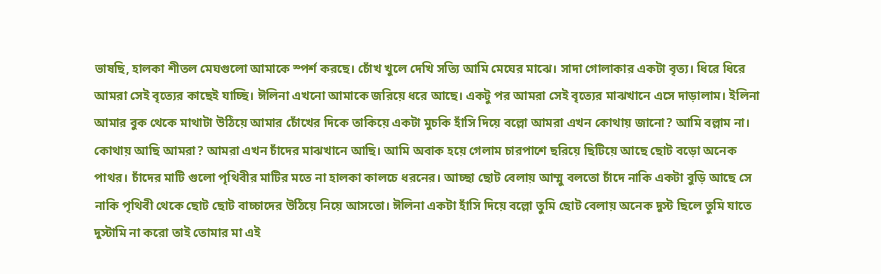ভাষছি, হালকা শীতল মেঘগুলো আমাকে স্পর্শ করছে। চোঁখ খুলে দেখি সত্যি আমি মেঘের মাঝে। সাদা গোলাকার একটা বৃত্য। ধিরে ধিরে আমরা সেই বৃত্যের কাছেই যাচ্ছি। ঈলিনা এখনো আমাকে জরিয়ে ধরে আছে। একটু পর আমরা সেই বৃত্যের মাঝখানে এসে দাড়ালাম। ইলিনা আমার বুক থেকে মাথাটা উঠিয়ে আমার চোঁখের দিকে তাকিয়ে একটা মুচকি হাঁসি দিয়ে বল্লো আমরা এখন কোথায় জানো? আমি বল্লাম না। কোথায় আছি আমরা? আমরা এখন চাঁদের মাঝখানে আছি। আমি অবাক হয়ে গেলাম চারপাশে ছরিয়ে ছিটিয়ে আছে ছোট বড়ো অনেক পাথর। চাঁদের মাটি গুলো পৃথিবীর মাটির মতে না হালকা কালচে ধরনের। আচ্ছা ছোট বেলায় আম্মু বলতো চাঁদে নাকি একটা বুড়ি আছে সে নাকি পৃথিবী থেকে ছোট ছোট বাচ্চাদের উঠিয়ে নিয়ে আসতো। ঈলিনা একটা হাঁসি দিয়ে বল্লো তুমি ছোট বেলায় অনেক দুস্ট ছিলে তুমি যাতে দুস্টামি না করো তাই তোমার মা এই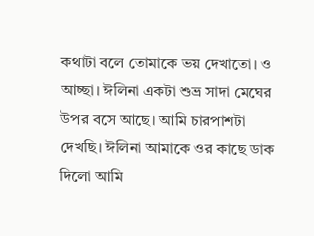কথাটা বলে তোমাকে ভয় দেখাতো। ও আচ্ছা। ঈলিনা একটা শুভ্র সাদা মেঘের উপর বসে আছে। আমি চারপাশটা দেখছি। ঈলিনা আমাকে ওর কাছে ডাক দিলো আমি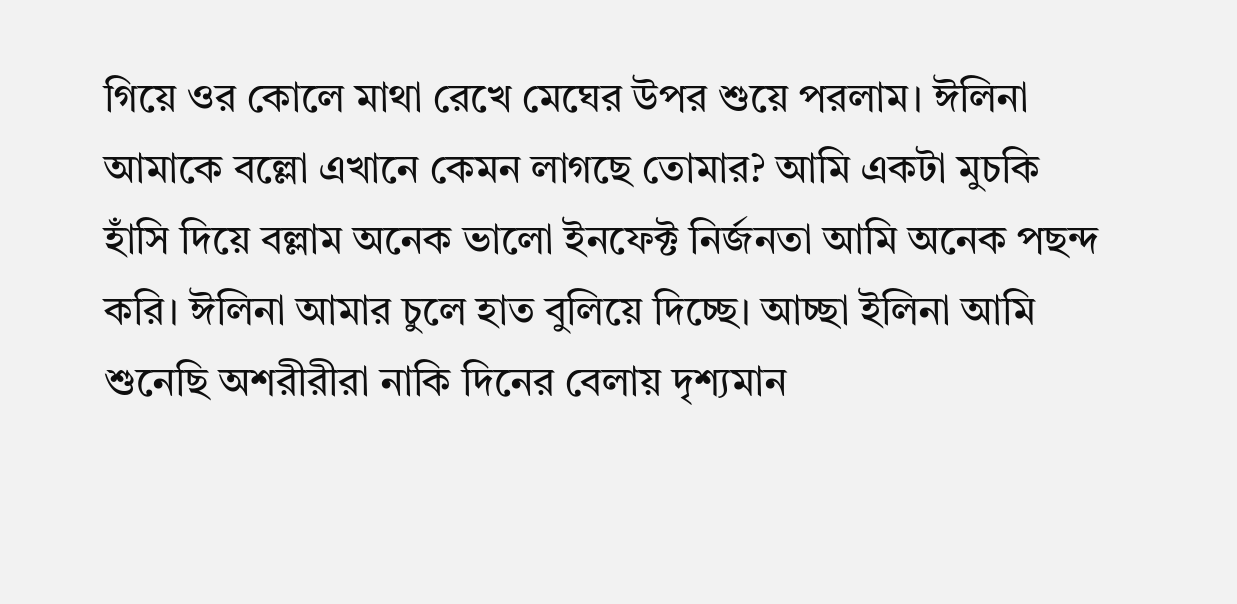গিয়ে ওর কোলে মাথা রেখে মেঘের উপর শুয়ে পরলাম। ঈলিনা আমাকে বল্লো এখানে কেমন লাগছে তোমার? আমি একটা মুচকি হাঁসি দিয়ে বল্লাম অনেক ভালো ইনফেক্ট নির্জনতা আমি অনেক পছন্দ করি। ঈলিনা আমার চুলে হাত বুলিয়ে দিচ্ছে। আচ্ছা ইলিনা আমি শুনেছি অশরীরীরা নাকি দিনের বেলায় দৃশ্যমান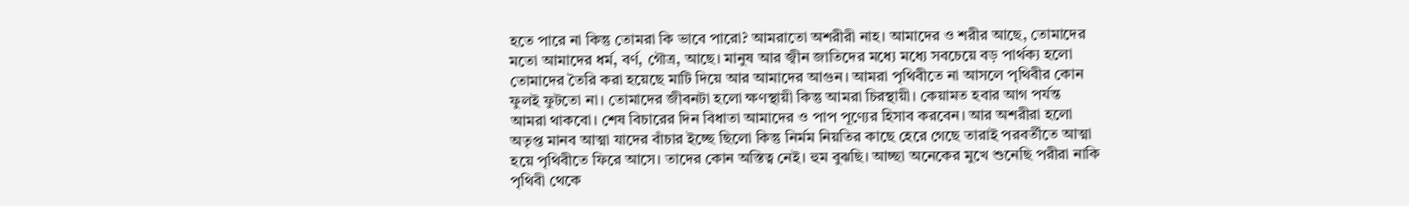হতে পারে না কিন্তু তোমরা কি ভাবে পারো? আমরাতো অশরীরী নাহ। আমাদের ও শরীর আছে, তোমাদের মতো আমাদের ধর্ম, বর্ণ, গৌত্র, আছে। মানুষ আর জ্বীন জাতিদের মধ্যে মধ্যে সবচেয়ে বড় পার্থক্য হলো তোমাদের তৈরি করা হয়েছে মাটি দিয়ে আর আমাদের আগুন। আমরা পৃথিবীতে না আসলে পৃথিবীর কোন ফুলই ফুটতো না। তোমাদের জীবনটা হলো ক্ষণস্থায়ী কিন্তু আমরা চিরস্থায়ী। কেয়ামত হবার আগ পর্যন্ত আমরা থাকবো। শেষ বিচারের দিন বিধাতা আমাদের ও পাপ পূণ্যের হিসাব করবেন। আর অশরীরা হলো অতৃপ্ত মানব আত্মা যাদের বাঁচার ইচ্ছে ছিলো কিন্তু নির্মম নিয়তির কাছে হেরে গেছে তারাই পরবর্তীতে আত্মা হয়ে পৃথিবীতে ফিরে আসে। তাদের কোন অস্তিত্ব নেই। হুম বুঝছি। আচ্ছা অনেকের মুখে শুনেছি পরীরা নাকি পৃথিবী থেকে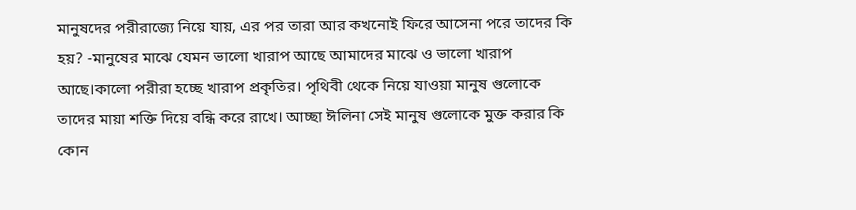মানুষদের পরীরাজ্যে নিয়ে যায়, এর পর তারা আর কখনোই ফিরে আসেনা পরে তাদের কি হয়? -মানুষের মাঝে যেমন ভালো খারাপ আছে আমাদের মাঝে ও ভালো খারাপ আছে।কালো পরীরা হচ্ছে খারাপ প্রকৃতির। পৃথিবী থেকে নিয়ে যাওয়া মানুষ গুলোকে তাদের মায়া শক্তি দিয়ে বন্ধি করে রাখে। আচ্ছা ঈলিনা সেই মানুষ গুলোকে মুক্ত করার কি কোন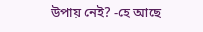উপায় নেই? -হে আছে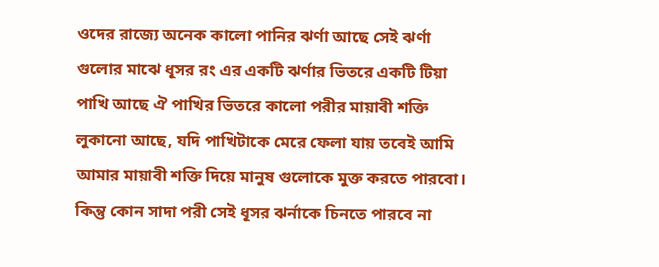ওদের রাজ্যে অনেক কালো পানির ঝর্ণা আছে সেই ঝর্ণা গুলোর মাঝে ধূসর রং এর একটি ঝর্ণার ভিতরে একটি টিয়া পাখি আছে ঐ পাখির ভিতরে কালো পরীর মায়াবী শক্তি লুকানো আছে, যদি পাখিটাকে মেরে ফেলা যায় তবেই আমি আমার মায়াবী শক্তি দিয়ে মানুষ গুলোকে মুক্ত করতে পারবো। কিন্তু কোন সাদা পরী সেই ধূসর ঝর্নাকে চিনতে পারবে না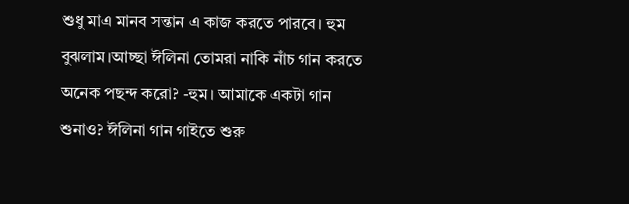শুধু মাএ মানব সন্তান এ কাজ করতে পারবে। হুম বুঝলাম।আচ্ছা ঈলিনা তোমরা নাকি নাঁচ গান করতে অনেক পছন্দ করো? -হুম। আমাকে একটা গান শুনাও? ঈলিনা গান গাইতে শুরু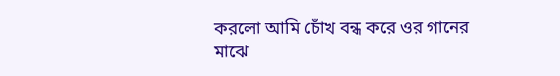করলো আমি চোঁখ বন্ধ করে ওর গানের মাঝে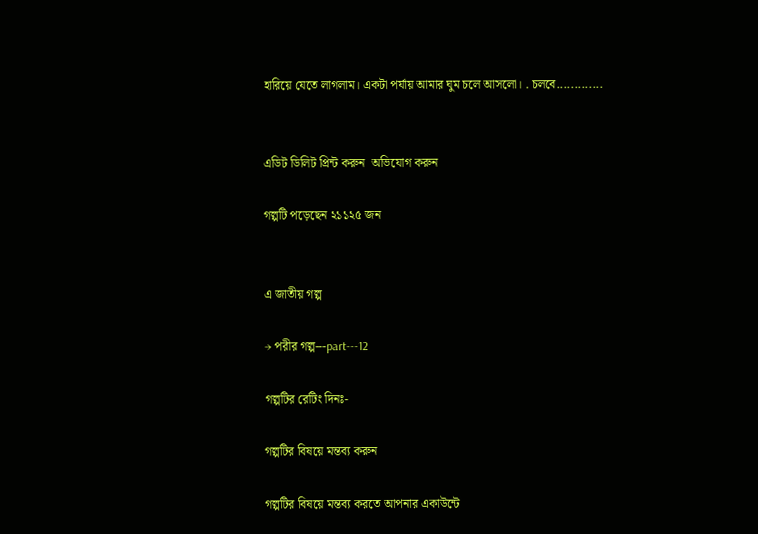হারিয়ে যেতে লাগলাম। একটা পর্যায় আমার ঘুম চলে আসলো। . চলবে.............


এডিট ডিলিট প্রিন্ট করুন  অভিযোগ করুন

গল্পটি পড়েছেন ২১১২৫ জন


এ জাতীয় গল্প

→ পরীর গল্প---part---12

গল্পটির রেটিং দিনঃ-

গল্পটির বিষয়ে মন্তব্য করুন

গল্পটির বিষয়ে মন্তব্য করতে আপনার একাউন্টে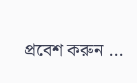প্রবেশ করুন ...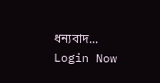ধন্যবাদ... Login Now